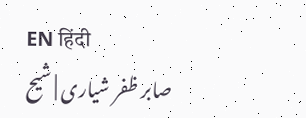EN हिंदी
صابر ظفر شیاری | شیح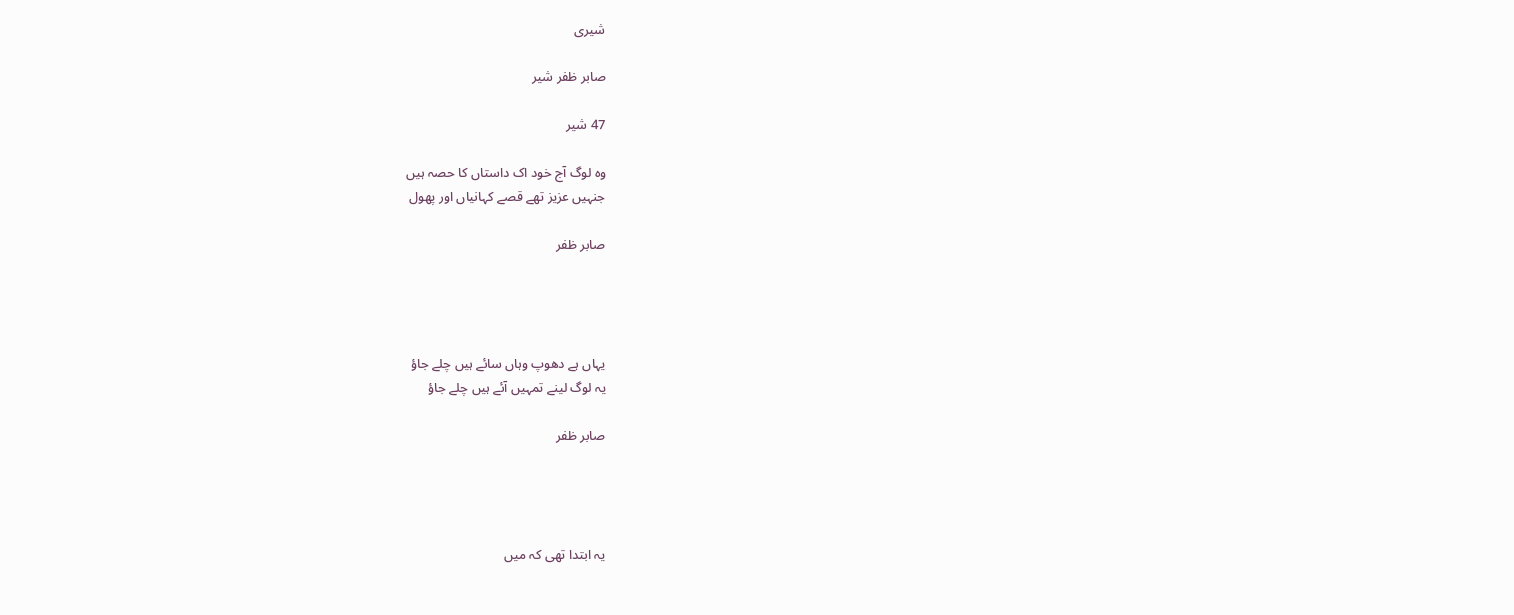شیری

صابر ظفر شیر

47 شیر

وہ لوگ آج خود اک داستاں کا حصہ ہیں
جنہیں عزیز تھے قصے کہانیاں اور پھول

صابر ظفر




یہاں ہے دھوپ وہاں سائے ہیں چلے جاؤ
یہ لوگ لینے تمہیں آئے ہیں چلے جاؤ

صابر ظفر




یہ ابتدا تھی کہ میں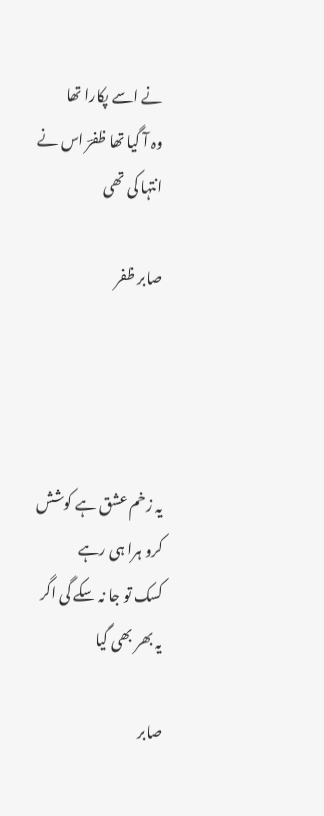نے اسے پکارا تھا
وہ آ گیا تھا ظفرؔ اس نے انتہا کی تھی

صابر ظفر




یہ زخم عشق ہے کوشش کرو ہرا ہی رہے
کسک تو جا نہ سکے گی اگر یہ بھر بھی گیا

صابر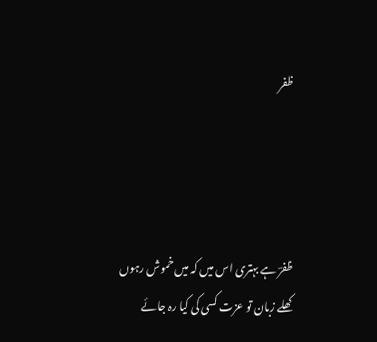ظفر




ظفرؔ ہے بہتری اس میں کہ میں خموش رہوں
کھلے زبان تو عزت کسی کی کیا رہ جائے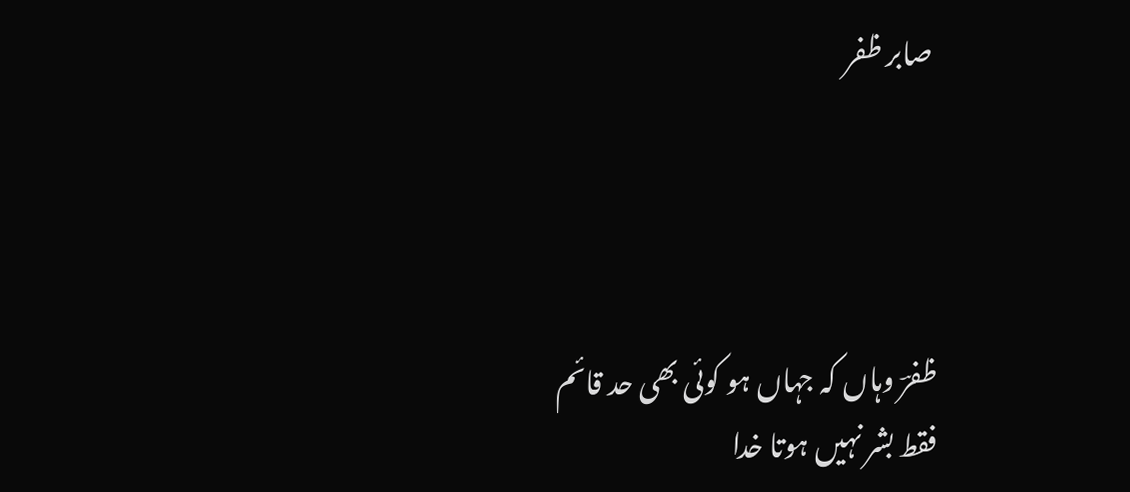صابر ظفر




ظفرؔ وہاں کہ جہاں ہو کوئی بھی حد قائم
فقط بشر نہیں ہوتا خدا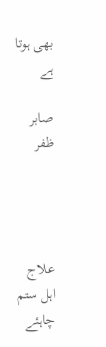بھی ہوتا ہے

صابر ظفر




علاج اہل ستم چاہئے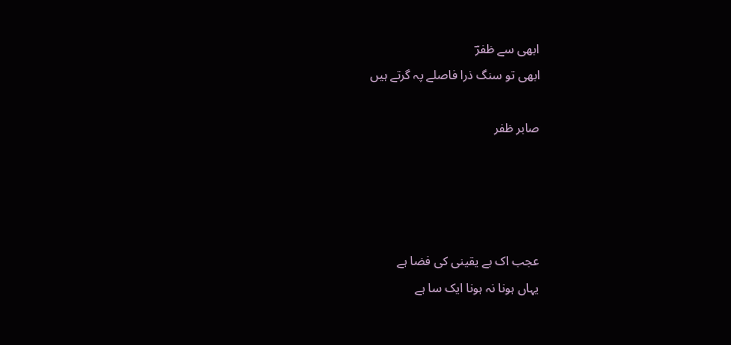ابھی سے ظفرؔ
ابھی تو سنگ ذرا فاصلے پہ گرتے ہیں

صابر ظفر




عجب اک بے یقینی کی فضا ہے
یہاں ہونا نہ ہونا ایک سا ہے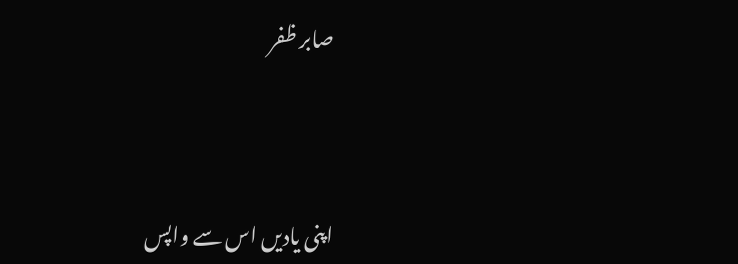صابر ظفر




اپنی یادیں اس سے واپس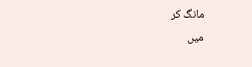مانگ کر
میں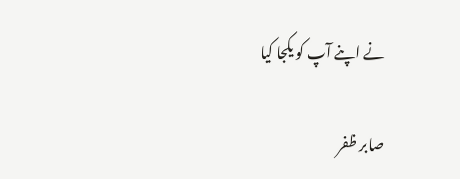نے اپنے آپ کو یکجا کیا

صابر ظفر